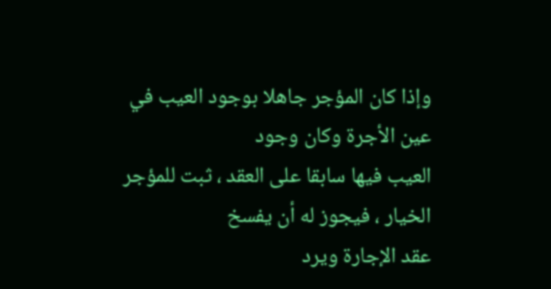وإذا كان المؤجر جاهلا بوجود العيب في عين الأجرة وكان وجود
العيب فيها سابقا على العقد ، ثبت للمؤجر الخيار ، فيجوز له أن يفسخ
عقد الإجارة ويرد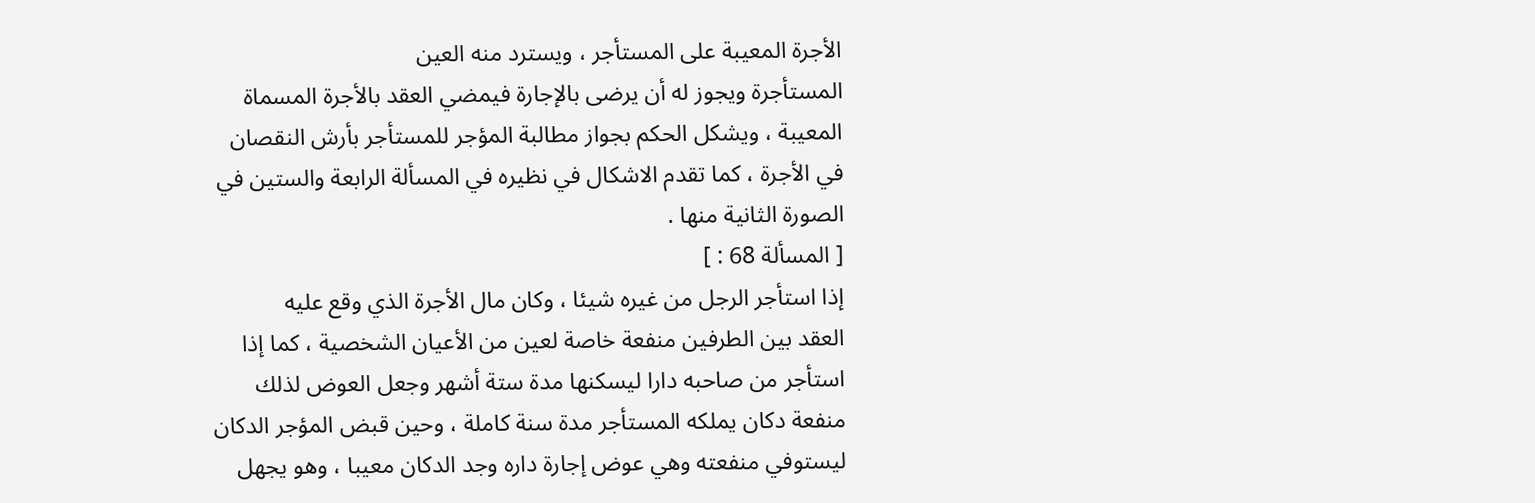الأجرة المعيبة على المستأجر ، ويسترد منه العين
المستأجرة ويجوز له أن يرضى بالإجارة فيمضي العقد بالأجرة المسماة
المعيبة ، ويشكل الحكم بجواز مطالبة المؤجر للمستأجر بأرش النقصان
في الأجرة ، كما تقدم الاشكال في نظيره في المسألة الرابعة والستين في
الصورة الثانية منها .
[ المسألة 68 : ]
إذا استأجر الرجل من غيره شيئا ، وكان مال الأجرة الذي وقع عليه
العقد بين الطرفين منفعة خاصة لعين من الأعيان الشخصية ، كما إذا
استأجر من صاحبه دارا ليسكنها مدة ستة أشهر وجعل العوض لذلك
منفعة دكان يملكه المستأجر مدة سنة كاملة ، وحين قبض المؤجر الدكان
ليستوفي منفعته وهي عوض إجارة داره وجد الدكان معيبا ، وهو يجهل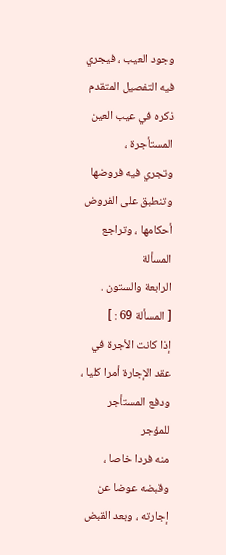وجود العيب ، فيجري فيه التفصيل المتقدم ذكره في عيب العين المستأجرة ،
وتجري فيه فروضها وتنطبق على الفروض أحكامها ، وتراجع المسألة
الرابعة والستون .
[ المسألة 69 : ]
إذا كانت الأجرة في عقد الإجارة أمرا كليا ، ودفع المستأجر للمؤجر
منه فردا خاصا ، وقبضه عوضا عن إجارته ، وبعد القبض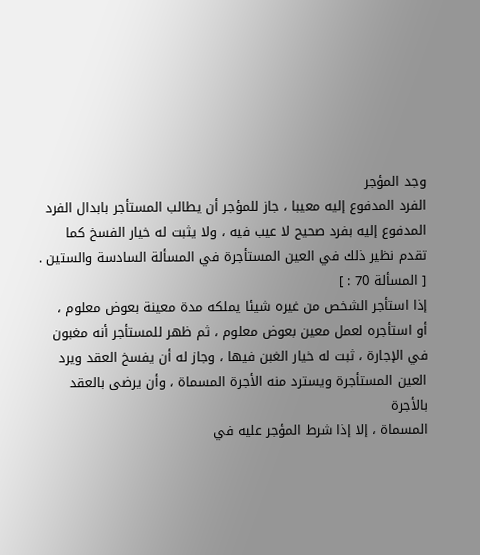وجد المؤجر
الفرد المدفوع إليه معيبا ، جاز للمؤجر أن يطالب المستأجر بابدال الفرد
المدفوع إليه بفرد صحيح لا عيب فيه ، ولا يثبت له خيار الفسخ كما
تقدم نظير ذلك في العين المستأجرة في المسألة السادسة والستين .
[ المسألة 70 : ]
إذا استأجر الشخص من غيره شيئا يملكه مدة معينة بعوض معلوم ،
أو استأجره لعمل معين بعوض معلوم ، ثم ظهر للمستأجر أنه مغبون
في الإجارة ، ثبت له خيار الغبن فيها ، وجاز له أن يفسخ العقد ويرد
العين المستأجرة ويسترد منه الأجرة المسماة ، وأن يرضى بالعقد بالأجرة
المسماة ، إلا إذا شرط المؤجر عليه في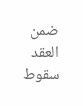ضمن العقد سقوط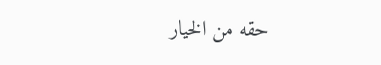حقه من الخيار